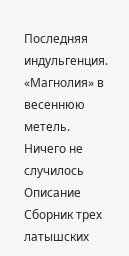Последняя индульгенция. «Магнолия» в весеннюю метель. Ничего не случилось
Описание
Сборник трех латышских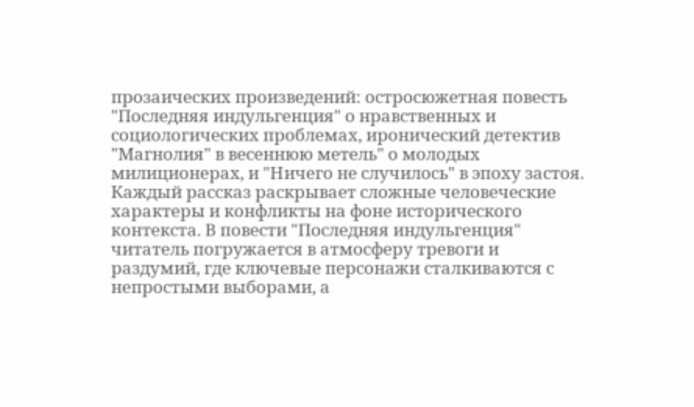прозаических произведений: остросюжетная повесть "Последняя индульгенция" о нравственных и социологических проблемах, иронический детектив "Магнолия" в весеннюю метель" о молодых милиционерах, и "Ничего не случилось" в эпоху застоя. Каждый рассказ раскрывает сложные человеческие характеры и конфликты на фоне исторического контекста. В повести "Последняя индульгенция" читатель погружается в атмосферу тревоги и раздумий, где ключевые персонажи сталкиваются с непростыми выборами, а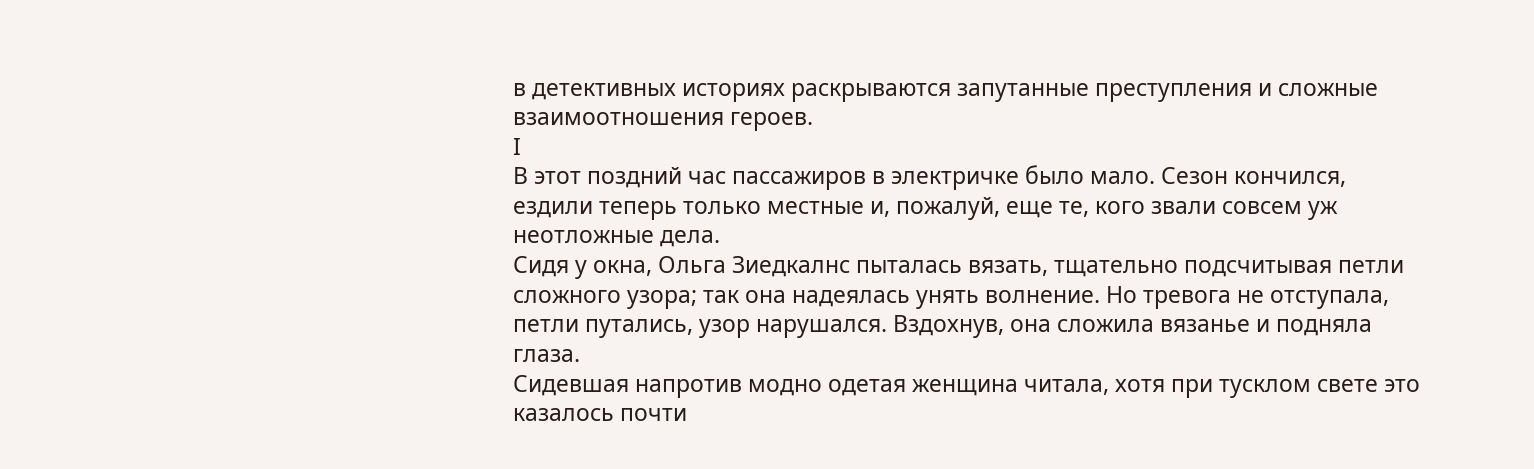в детективных историях раскрываются запутанные преступления и сложные взаимоотношения героев.
I
В этот поздний час пассажиров в электричке было мало. Сезон кончился, ездили теперь только местные и, пожалуй, еще те, кого звали совсем уж неотложные дела.
Сидя у окна, Ольга Зиедкалнс пыталась вязать, тщательно подсчитывая петли сложного узора; так она надеялась унять волнение. Но тревога не отступала, петли путались, узор нарушался. Вздохнув, она сложила вязанье и подняла глаза.
Сидевшая напротив модно одетая женщина читала, хотя при тусклом свете это казалось почти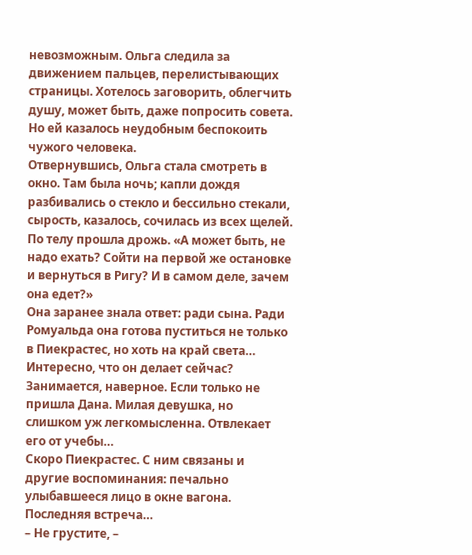невозможным. Ольга следила за движением пальцев, перелистывающих страницы. Хотелось заговорить, облегчить душу, может быть, даже попросить совета. Но ей казалось неудобным беспокоить чужого человека.
Отвернувшись, Ольга стала смотреть в окно. Там была ночь; капли дождя разбивались о стекло и бессильно стекали, сырость, казалось, сочилась из всех щелей. По телу прошла дрожь. «А может быть, не надо ехать? Сойти на первой же остановке и вернуться в Ригу? И в самом деле, зачем она едет?»
Она заранее знала ответ: ради сына. Ради Ромуальда она готова пуститься не только в Пиекрастес, но хоть на край света… Интересно, что он делает сейчас? Занимается, наверное. Если только не пришла Дана. Милая девушка, но слишком уж легкомысленна. Отвлекает его от учебы…
Скоро Пиекрастес. С ним связаны и другие воспоминания: печально улыбавшееся лицо в окне вагона. Последняя встреча…
– Не грустите, –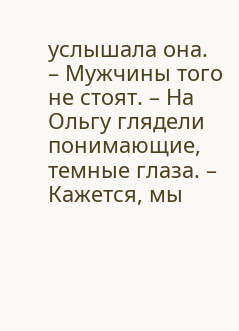услышала она. – Мужчины того не стоят. – На Ольгу глядели понимающие, темные глаза. – Кажется, мы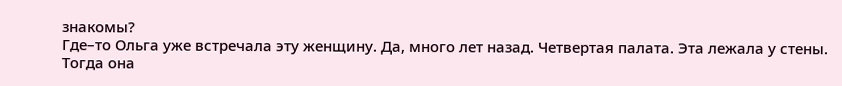знакомы?
Где–то Ольга уже встречала эту женщину. Да, много лет назад. Четвертая палата. Эта лежала у стены. Тогда она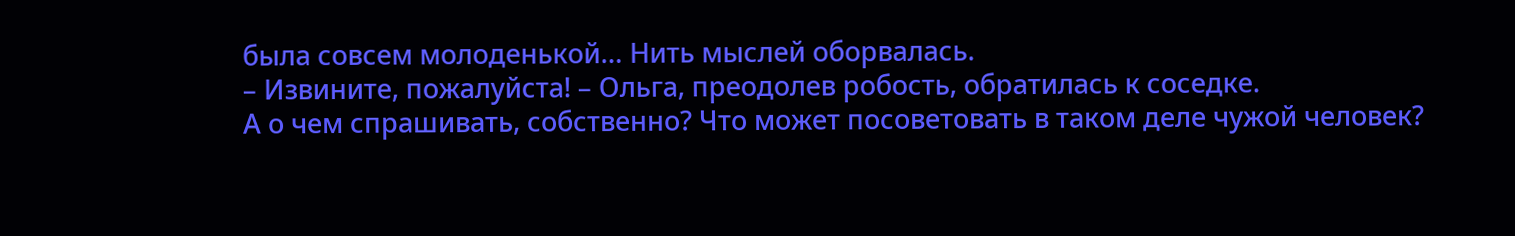была совсем молоденькой… Нить мыслей оборвалась.
– Извините, пожалуйста! – Ольга, преодолев робость, обратилась к соседке.
А о чем спрашивать, собственно? Что может посоветовать в таком деле чужой человек?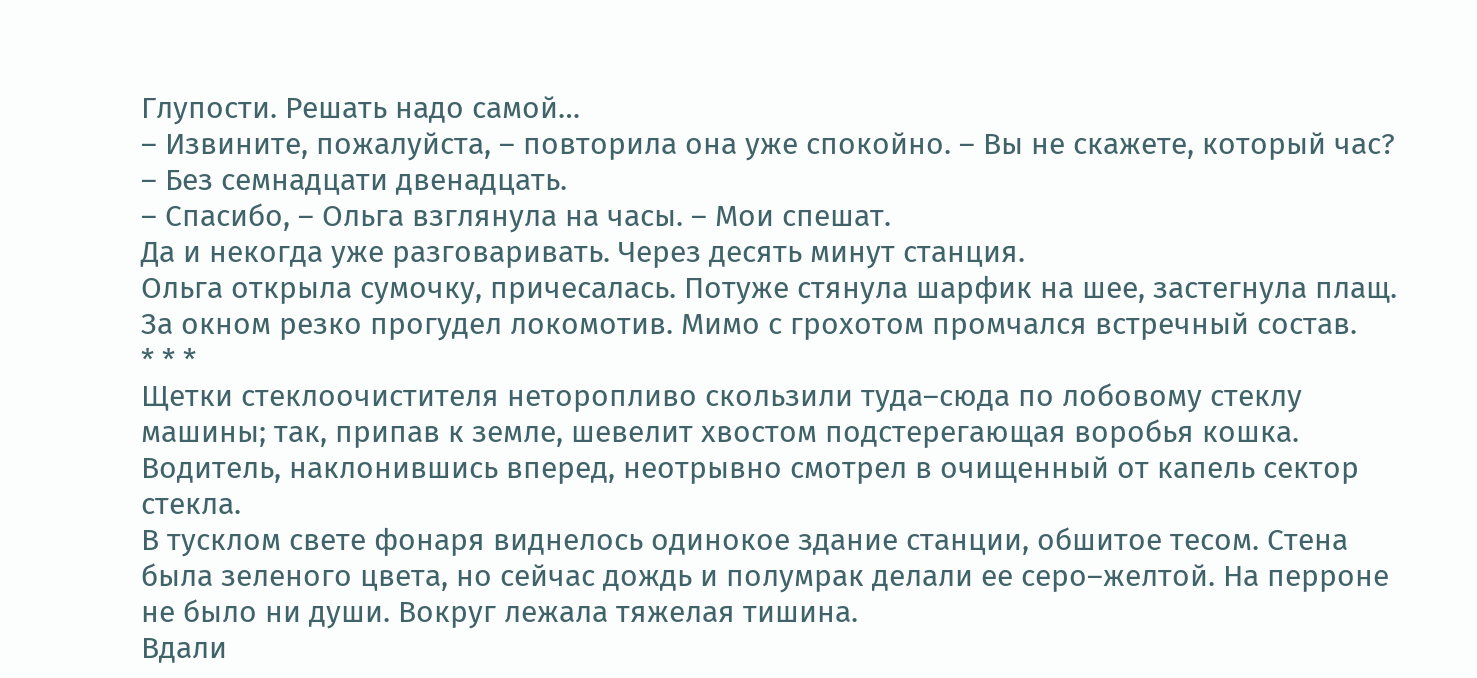Глупости. Решать надо самой…
– Извините, пожалуйста, – повторила она уже спокойно. – Вы не скажете, который час?
– Без семнадцати двенадцать.
– Спасибо, – Ольга взглянула на часы. – Мои спешат.
Да и некогда уже разговаривать. Через десять минут станция.
Ольга открыла сумочку, причесалась. Потуже стянула шарфик на шее, застегнула плащ.
За окном резко прогудел локомотив. Мимо с грохотом промчался встречный состав.
* * *
Щетки стеклоочистителя неторопливо скользили туда–сюда по лобовому стеклу машины; так, припав к земле, шевелит хвостом подстерегающая воробья кошка.
Водитель, наклонившись вперед, неотрывно смотрел в очищенный от капель сектор стекла.
В тусклом свете фонаря виднелось одинокое здание станции, обшитое тесом. Стена была зеленого цвета, но сейчас дождь и полумрак делали ее серо–желтой. На перроне не было ни души. Вокруг лежала тяжелая тишина.
Вдали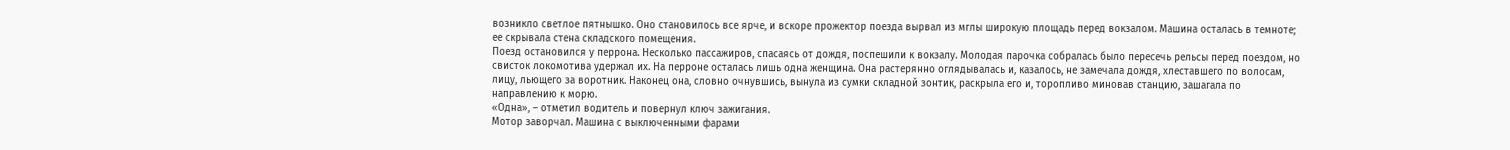возникло светлое пятнышко. Оно становилось все ярче, и вскоре прожектор поезда вырвал из мглы широкую площадь перед вокзалом. Машина осталась в темноте; ее скрывала стена складского помещения.
Поезд остановился у перрона. Несколько пассажиров, спасаясь от дождя, поспешили к вокзалу. Молодая парочка собралась было пересечь рельсы перед поездом, но свисток локомотива удержал их. На перроне осталась лишь одна женщина. Она растерянно оглядывалась и, казалось, не замечала дождя, хлеставшего по волосам, лицу, льющего за воротник. Наконец она, словно очнувшись, вынула из сумки складной зонтик, раскрыла его и, торопливо миновав станцию, зашагала по направлению к морю.
«Одна», – отметил водитель и повернул ключ зажигания.
Мотор заворчал. Машина с выключенными фарами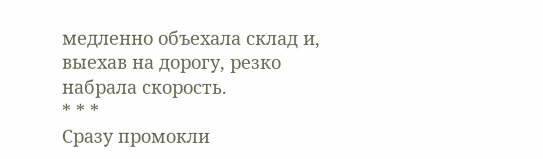медленно объехала склад и, выехав на дорогу, резко набрала скорость.
* * *
Сразу промокли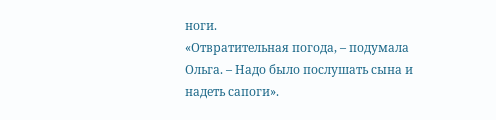ноги.
«Отвратительная погода, – подумала Ольга. – Надо было послушать сына и надеть сапоги».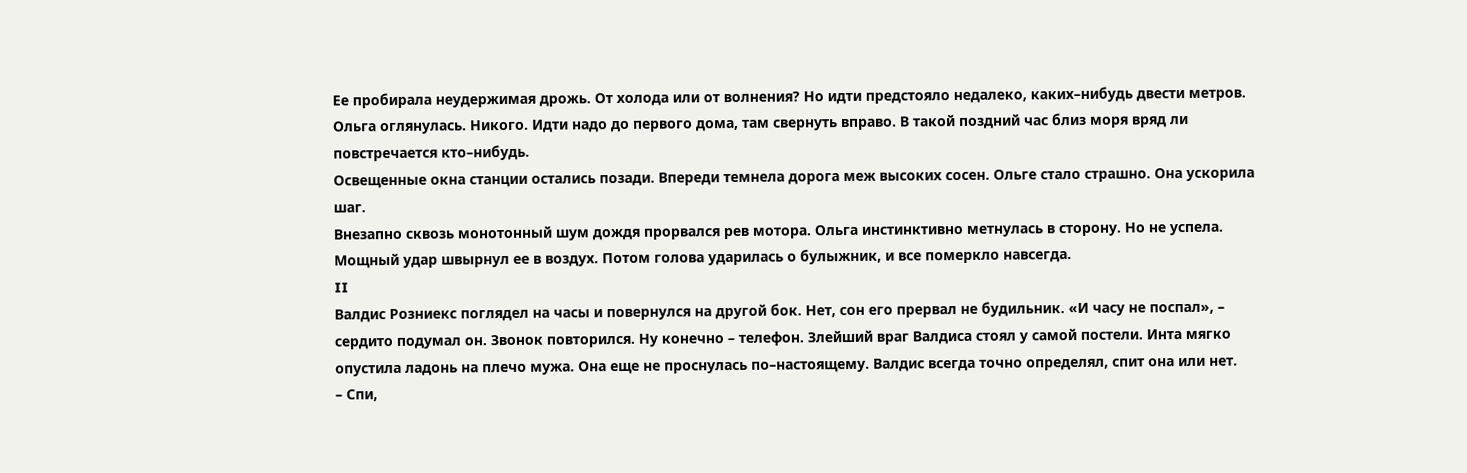Ее пробирала неудержимая дрожь. От холода или от волнения? Но идти предстояло недалеко, каких–нибудь двести метров.
Ольга оглянулась. Никого. Идти надо до первого дома, там свернуть вправо. В такой поздний час близ моря вряд ли повстречается кто–нибудь.
Освещенные окна станции остались позади. Впереди темнела дорога меж высоких сосен. Ольге стало страшно. Она ускорила шаг.
Внезапно сквозь монотонный шум дождя прорвался рев мотора. Ольга инстинктивно метнулась в сторону. Но не успела.
Мощный удар швырнул ее в воздух. Потом голова ударилась о булыжник, и все померкло навсегда.
II
Валдис Розниекс поглядел на часы и повернулся на другой бок. Нет, сон его прервал не будильник. «И часу не поспал», – сердито подумал он. Звонок повторился. Ну конечно – телефон. Злейший враг Валдиса стоял у самой постели. Инта мягко опустила ладонь на плечо мужа. Она еще не проснулась по–настоящему. Валдис всегда точно определял, спит она или нет.
– Спи,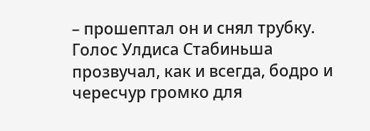– прошептал он и снял трубку.
Голос Улдиса Стабиньша прозвучал, как и всегда, бодро и чересчур громко для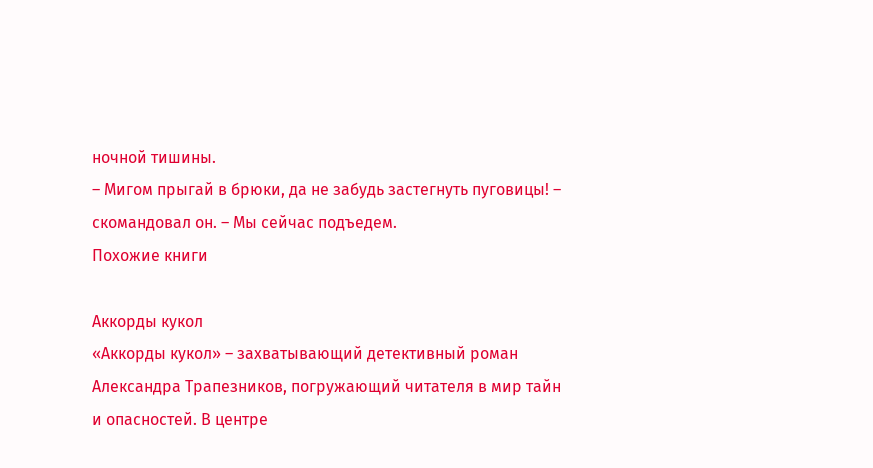ночной тишины.
– Мигом прыгай в брюки, да не забудь застегнуть пуговицы! – скомандовал он. – Мы сейчас подъедем.
Похожие книги

Аккорды кукол
«Аккорды кукол» – захватывающий детективный роман Александра Трапезников, погружающий читателя в мир тайн и опасностей. В центре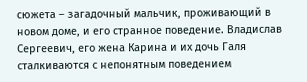сюжета – загадочный мальчик, проживающий в новом доме, и его странное поведение. Владислав Сергеевич, его жена Карина и их дочь Галя сталкиваются с непонятным поведением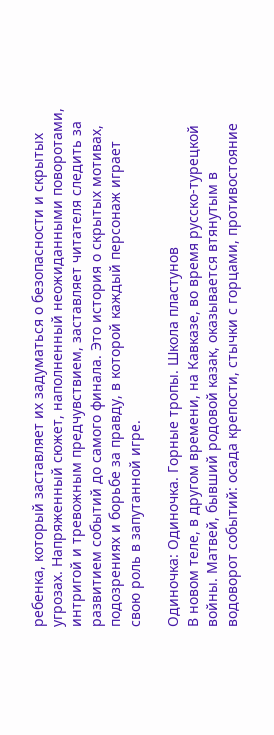ребенка, который заставляет их задуматься о безопасности и скрытых угрозах. Напряженный сюжет, наполненный неожиданными поворотами, интригой и тревожным предчувствием, заставляет читателя следить за развитием событий до самого финала. Это история о скрытых мотивах, подозрениях и борьбе за правду, в которой каждый персонаж играет свою роль в запутанной игре.

Одиночка: Одиночка. Горные тропы. Школа пластунов
В новом теле, в другом времени, на Кавказе, во время русско-турецкой войны. Матвей, бывший родовой казак, оказывается втянутым в водоворот событий: осада крепости, стычки с горцами, противостояние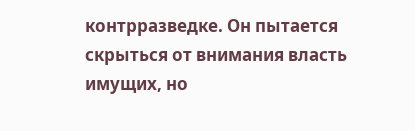контрразведке. Он пытается скрыться от внимания власть имущих, но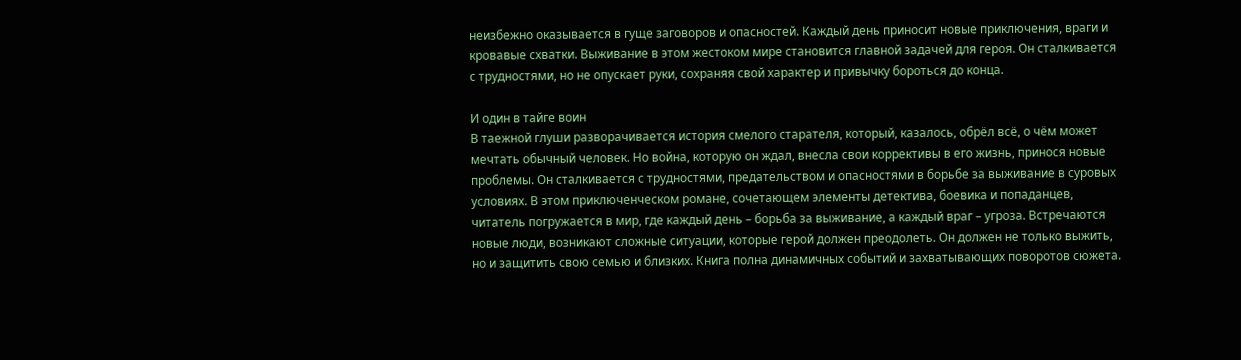неизбежно оказывается в гуще заговоров и опасностей. Каждый день приносит новые приключения, враги и кровавые схватки. Выживание в этом жестоком мире становится главной задачей для героя. Он сталкивается с трудностями, но не опускает руки, сохраняя свой характер и привычку бороться до конца.

И один в тайге воин
В таежной глуши разворачивается история смелого старателя, который, казалось, обрёл всё, о чём может мечтать обычный человек. Но война, которую он ждал, внесла свои коррективы в его жизнь, принося новые проблемы. Он сталкивается с трудностями, предательством и опасностями в борьбе за выживание в суровых условиях. В этом приключенческом романе, сочетающем элементы детектива, боевика и попаданцев, читатель погружается в мир, где каждый день – борьба за выживание, а каждый враг – угроза. Встречаются новые люди, возникают сложные ситуации, которые герой должен преодолеть. Он должен не только выжить, но и защитить свою семью и близких. Книга полна динамичных событий и захватывающих поворотов сюжета.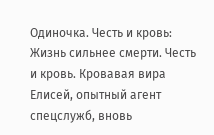Одиночка. Честь и кровь: Жизнь сильнее смерти. Честь и кровь. Кровавая вира
Елисей, опытный агент спецслужб, вновь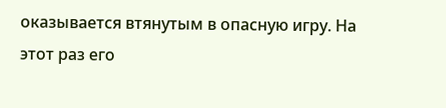оказывается втянутым в опасную игру. На этот раз его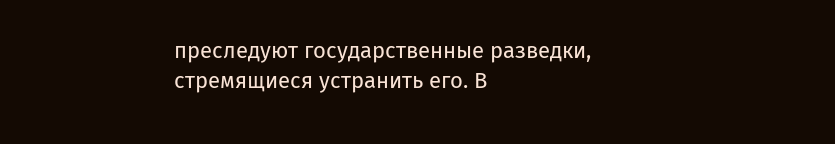преследуют государственные разведки, стремящиеся устранить его. В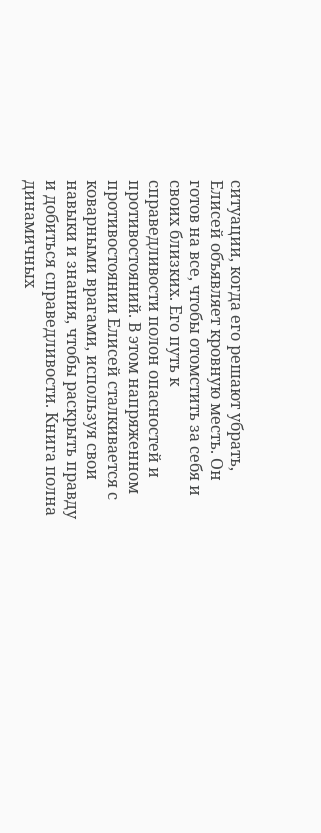ситуации, когда его решают убрать, Елисей объявляет кровную месть. Он готов на все, чтобы отомстить за себя и своих близких. Его путь к справедливости полон опасностей и противостояний. В этом напряженном противостоянии Елисей сталкивается с коварными врагами, используя свои навыки и знания, чтобы раскрыть правду и добиться справедливости. Книга полна динамичных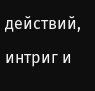действий, интриг и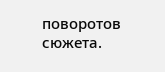поворотов сюжета.